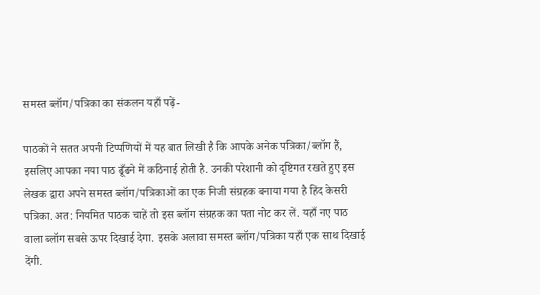समस्त ब्लॉग/पत्रिका का संकलन यहाँ पढ़ें-

पाठकों ने सतत अपनी टिप्पणियों में यह बात लिखी है कि आपके अनेक पत्रिका/ब्लॉग हैं, इसलिए आपका नया पाठ ढूँढने में कठिनाई होती है. उनकी परेशानी को दृष्टिगत रखते हुए इस लेखक द्वारा अपने समस्त ब्लॉग/पत्रिकाओं का एक निजी संग्रहक बनाया गया है हिंद केसरी पत्रिका. अत: नियमित पाठक चाहें तो इस ब्लॉग संग्रहक का पता नोट कर लें. यहाँ नए पाठ वाला ब्लॉग सबसे ऊपर दिखाई देगा. इसके अलावा समस्त ब्लॉग/पत्रिका यहाँ एक साथ दिखाई देंगी.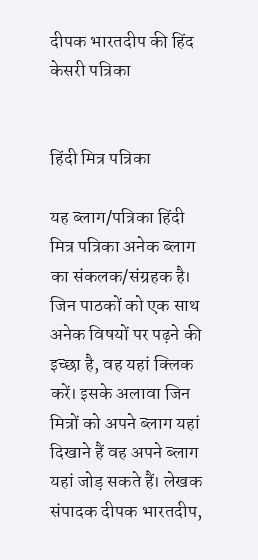दीपक भारतदीप की हिंद केसरी पत्रिका


हिंदी मित्र पत्रिका

यह ब्लाग/पत्रिका हिंदी मित्र पत्रिका अनेक ब्लाग का संकलक/संग्रहक है। जिन पाठकों को एक साथ अनेक विषयों पर पढ़ने की इच्छा है, वह यहां क्लिक करें। इसके अलावा जिन मित्रों को अपने ब्लाग यहां दिखाने हैं वह अपने ब्लाग यहां जोड़ सकते हैं। लेखक संपादक दीपक भारतदीप,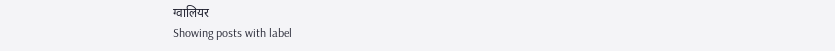ग्वालियर
Showing posts with label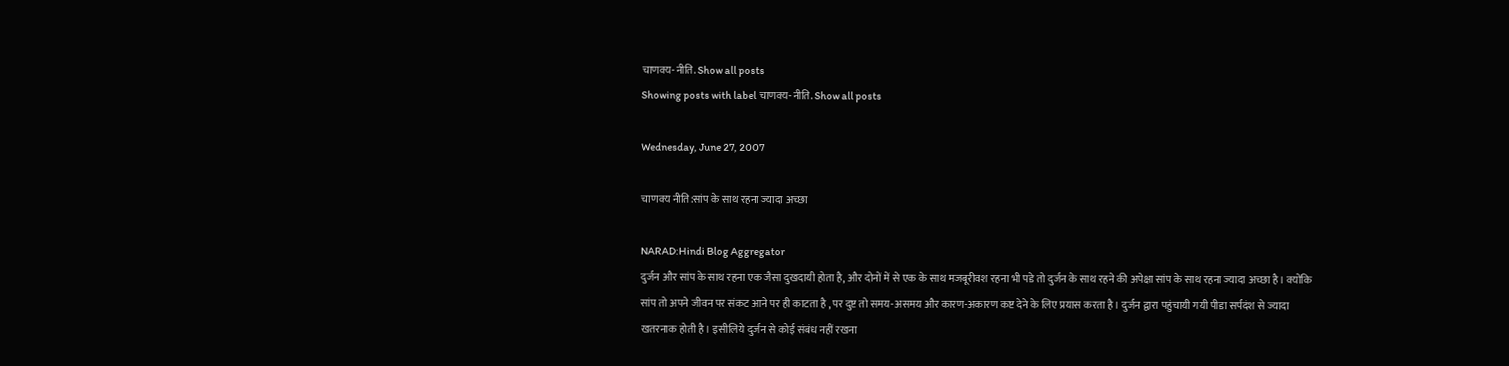चाणक्य-नीति. Show all posts
Showing posts with label चाणक्य-नीति. Show all posts

Wednesday, June 27, 2007

चाणक्य नीति:सांप के साथ रहना ज्यादा अच्छा

NARAD:Hindi Blog Aggregator
दुर्जन और सांप के साथ रहना एक जैसा दुखदायी होता है, और दोनों में से एक के साथ मजबूरीवश रहना भी पडे तो दुर्जन के साथ रहने की अपेक्षा सांप के साथ रहना ज्यादा अच्छा है। क्योंकि सांप तो अपने जीवन पर संकट आने पर ही काटता है , पर दुष्ट तो समय-असमय और कारण-अकारण कष्ट देने के लिए प्रयास करता है। दुर्जन द्वारा पहुंचायी गयी पीडा सर्पदंश से ज्यादा खतरनाक होती है। इसीलिये दुर्जन से कोई संबंध नहीं रखना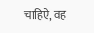चाहिऐ, वह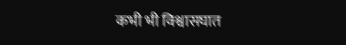कभी भी विश्वासघात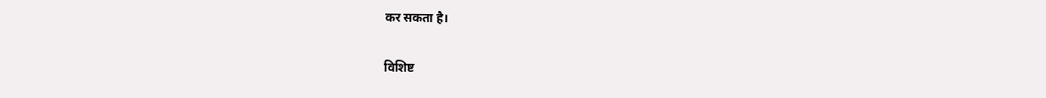कर सकता है।

विशिष्ट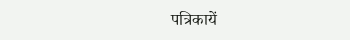पत्रिकायें